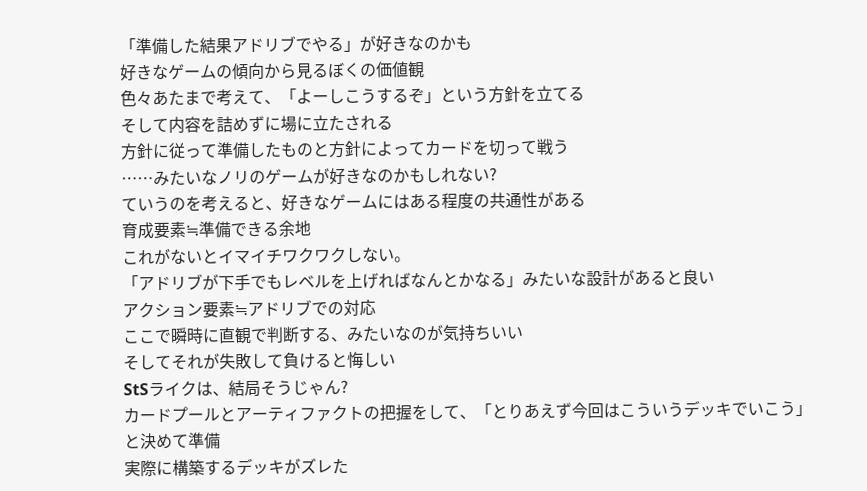「準備した結果アドリブでやる」が好きなのかも
好きなゲームの傾向から見るぼくの価値観
色々あたまで考えて、「よーしこうするぞ」という方針を立てる
そして内容を詰めずに場に立たされる
方針に従って準備したものと方針によってカードを切って戦う
……みたいなノリのゲームが好きなのかもしれない?
ていうのを考えると、好きなゲームにはある程度の共通性がある
育成要素≒準備できる余地
これがないとイマイチワクワクしない。
「アドリブが下手でもレベルを上げればなんとかなる」みたいな設計があると良い
アクション要素≒アドリブでの対応
ここで瞬時に直観で判断する、みたいなのが気持ちいい
そしてそれが失敗して負けると悔しい
StSライクは、結局そうじゃん?
カードプールとアーティファクトの把握をして、「とりあえず今回はこういうデッキでいこう」と決めて準備
実際に構築するデッキがズレた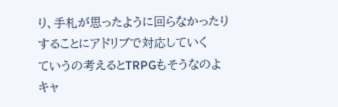り、手札が思ったように回らなかったりすることにアドリブで対応していく
ていうの考えるとTRPGもそうなのよ
キャ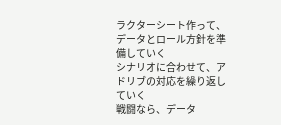ラクターシート作って、データとロール方針を準備していく
シナリオに合わせて、アドリブの対応を繰り返していく
戦闘なら、データ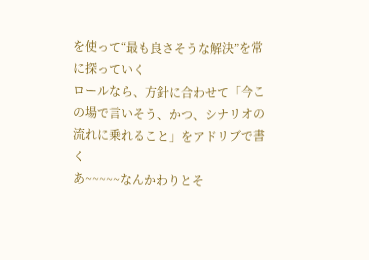を使って“最も良さそうな解決”を常に探っていく
ロールなら、方針に合わせて「今この場で言いそう、かつ、シナリオの流れに乗れること」をアドリブで書く
あ~~~~~なんかわりとそ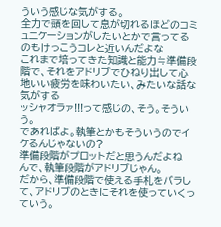ういう感じな気がする。
全力で頭を回して息が切れるほどのコミュニケーションがしたいとかで言ってるのもけっこうコレと近いんだよな
これまで培ってきた知識と能力≒準備段階で、それをアドリブでひねり出して心地いい疲労を味わいたい、みたいな話な気がする
ッシャオラァ!!!って感じの、そう。そういう。
であればよ。執筆とかもそういうのでイケるんじゃないの?
準備段階がプロットだと思うんだよね
んで、執筆段階がアドリブじゃん。
だから、準備段階で使える手札をバラして、アドリブのときにそれを使っていくっていう。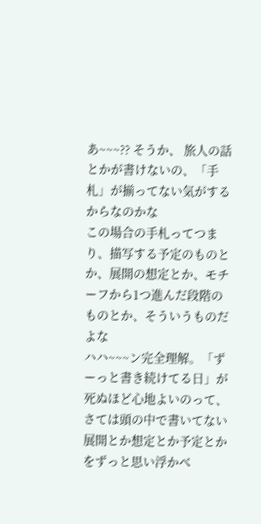あ~~~?? そうか、 旅人の話とかが書けないの、「手札」が揃ってない気がするからなのかな
この場合の手札ってつまり、描写する予定のものとか、展開の想定とか、モチーフから1つ進んだ段階のものとか、そういうものだよな
ハハ~~~ン完全理解。「ずーっと書き続けてる日」が死ぬほど心地よいのって、さては頭の中で書いてない展開とか想定とか予定とかをずっと思い浮かべ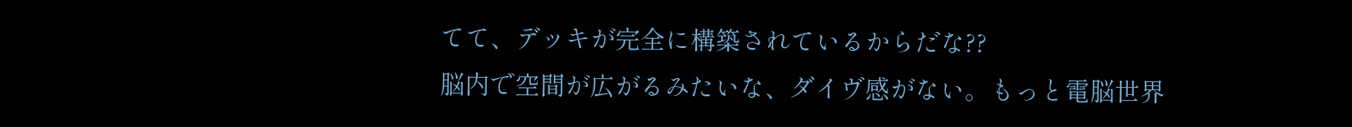てて、デッキが完全に構築されているからだな??
脳内で空間が広がるみたいな、ダイヴ感がない。もっと電脳世界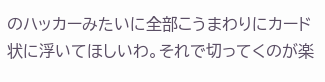のハッカーみたいに全部こうまわりにカード状に浮いてほしいわ。それで切ってくのが楽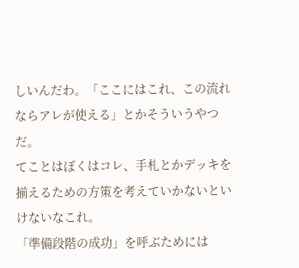しいんだわ。「ここにはこれ、この流れならアレが使える」とかそういうやつだ。
てことはぼくはコレ、手札とかデッキを揃えるための方策を考えていかないといけないなこれ。
「準備段階の成功」を呼ぶためには